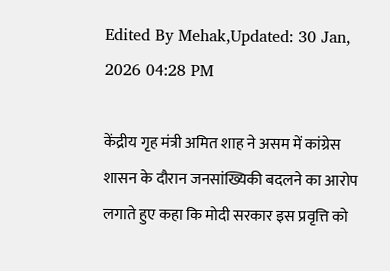Edited By Mehak,Updated: 30 Jan, 2026 04:28 PM

केंद्रीय गृह मंत्री अमित शाह ने असम में कांग्रेस शासन के दौरान जनसांख्यिकी बदलने का आरोप लगाते हुए कहा कि मोदी सरकार इस प्रवृत्ति को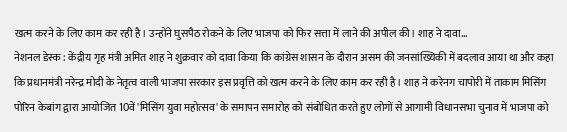खत्म करने के लिए काम कर रही है। उन्होंने घुसपैठ रोकने के लिए भाजपा को फिर सत्ता में लाने की अपील की। शाह ने दावा...
नेशनल डेस्क : केंद्रीय गृह मंत्री अमित शाह ने शुक्रवार को दावा किया कि कांग्रेस शासन के दौरान असम की जनसांख्यिकी में बदलाव आया था और कहा कि प्रधानमंत्री नरेन्द्र मोदी के नेतृत्व वाली भाजपा सरकार इस प्रवृत्ति को खत्म करने के लिए काम कर रही है। शाह ने करेनग चापोरी में ताकाम मिसिंग पोरिन केबांग द्वारा आयोजित 10वें 'मिसिंग युवा महोत्सव' के समापन समारोह को संबोधित करते हुए लोगों से आगामी विधानसभा चुनाव में भाजपा को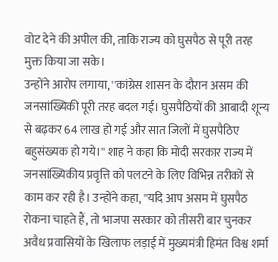वोट देने की अपील की, ताकि राज्य को घुसपैठ से पूरी तरह मुक्त किया जा सके।
उन्होंने आरोप लगाया, ''कांग्रेस शासन के दौरान असम की जनसांख्यिकी पूरी तरह बदल गई। घुसपैठियों की आबादी शून्य से बढ़कर 64 लाख हो गई और सात जिलों में घुसपैठिए बहुसंख्यक हो गये।'' शाह ने कहा कि मोदी सरकार राज्य में जनसांख्यिकीय प्रवृत्ति को पलटने के लिए विभिन्न तरीकों से काम कर रही है। उन्होंने कहा, ''यदि आप असम में घुसपैठ रोकना चाहते हैं, तो भाजपा सरकार को तीसरी बार चुनकर अवैध प्रवासियों के खिलाफ लड़ाई में मुख्यमंत्री हिमंत विश्व शर्मा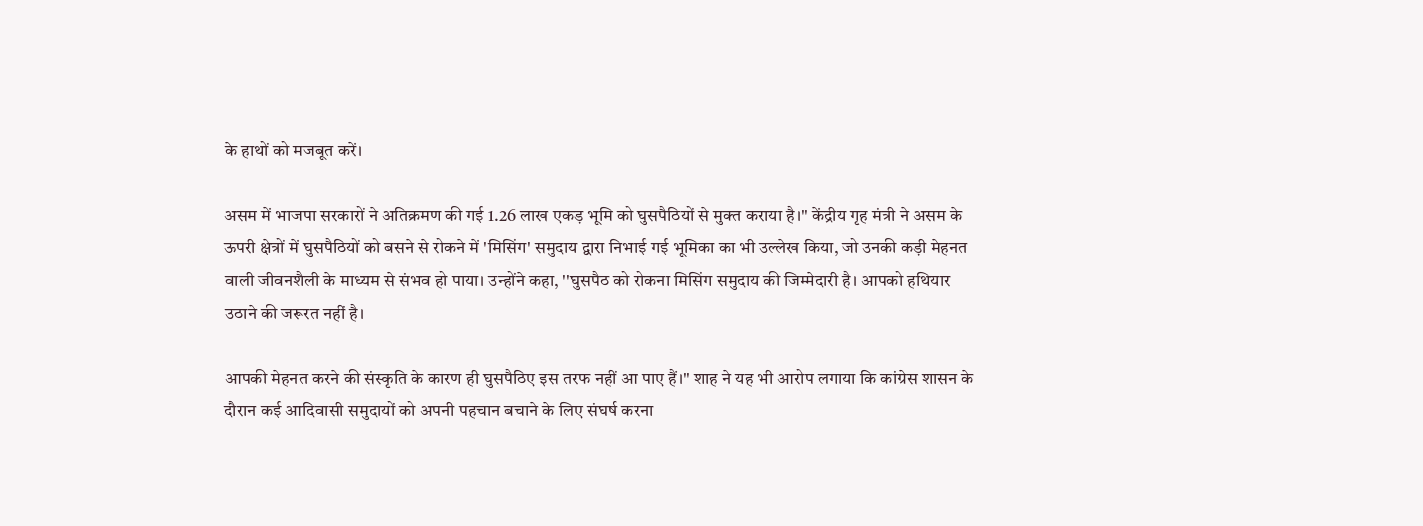के हाथों को मजबूत करें।

असम में भाजपा सरकारों ने अतिक्रमण की गई 1.26 लाख एकड़ भूमि को घुसपैठियों से मुक्त कराया है।'' केंद्रीय गृह मंत्री ने असम के ऊपरी क्षेत्रों में घुसपैठियों को बसने से रोकने में 'मिसिंग' समुदाय द्वारा निभाई गई भूमिका का भी उल्लेख किया, जो उनकी कड़ी मेहनत वाली जीवनशैली के माध्यम से संभव हो पाया। उन्होंने कहा, ''घुसपैठ को रोकना मिसिंग समुदाय की जिम्मेदारी है। आपको हथियार उठाने की जरूरत नहीं है।

आपकी मेहनत करने की संस्कृति के कारण ही घुसपैठिए इस तरफ नहीं आ पाए हैं।'' शाह ने यह भी आरोप लगाया कि कांग्रेस शासन के दौरान कई आदिवासी समुदायों को अपनी पहचान बचाने के लिए संघर्ष करना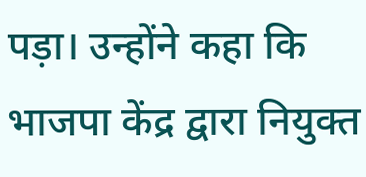पड़ा। उन्होंने कहा कि भाजपा केंद्र द्वारा नियुक्त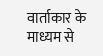वार्ताकार के माध्यम से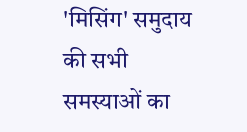'मिसिंग' समुदाय की सभी समस्याओं का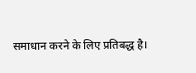समाधान करने के लिए प्रतिबद्ध है।